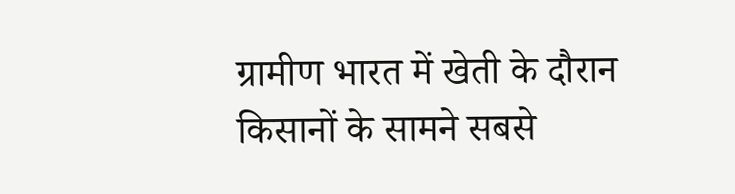ग्रामीण भारत में खेती के दौरान किसानों के सामने सबसे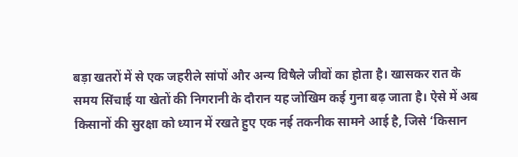बड़ा खतरों में से एक जहरीले सांपों और अन्य विषैले जीवों का होता है। खासकर रात के समय सिंचाई या खेतों की निगरानी के दौरान यह जोखिम कई गुना बढ़ जाता है। ऐसे में अब किसानों की सुरक्षा को ध्यान में रखते हुए एक नई तकनीक सामने आई है, जिसे ‘किसान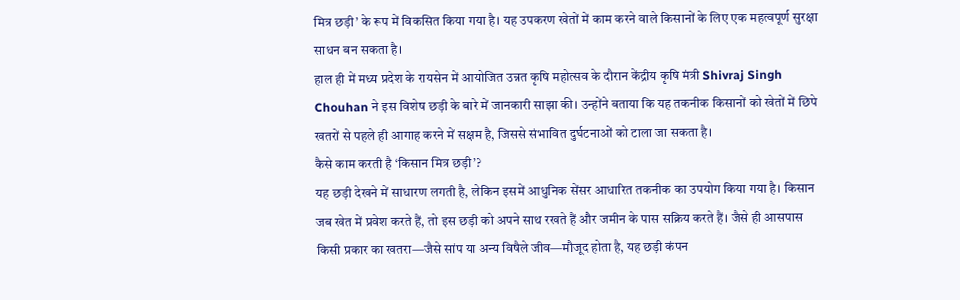मित्र छड़ी’ के रूप में विकसित किया गया है। यह उपकरण खेतों में काम करने वाले किसानों के लिए एक महत्वपूर्ण सुरक्षा साधन बन सकता है।
हाल ही में मध्य प्रदेश के रायसेन में आयोजित उन्नत कृषि महोत्सव के दौरान केंद्रीय कृषि मंत्री Shivraj Singh Chouhan ने इस विशेष छड़ी के बारे में जानकारी साझा की। उन्होंने बताया कि यह तकनीक किसानों को खेतों में छिपे खतरों से पहले ही आगाह करने में सक्षम है, जिससे संभावित दुर्घटनाओं को टाला जा सकता है।
कैसे काम करती है ‘किसान मित्र छड़ी’?
यह छड़ी देखने में साधारण लगती है, लेकिन इसमें आधुनिक सेंसर आधारित तकनीक का उपयोग किया गया है। किसान जब खेत में प्रवेश करते हैं, तो इस छड़ी को अपने साथ रखते हैं और जमीन के पास सक्रिय करते हैं। जैसे ही आसपास किसी प्रकार का खतरा—जैसे सांप या अन्य विषैले जीव—मौजूद होता है, यह छड़ी कंपन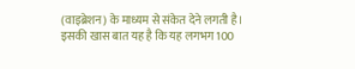(वाइब्रेशन) के माध्यम से संकेत देने लगती है।
इसकी खास बात यह है कि यह लगभग 100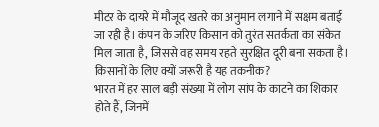मीटर के दायरे में मौजूद खतरे का अनुमान लगाने में सक्षम बताई जा रही है। कंपन के जरिए किसान को तुरंत सतर्कता का संकेत मिल जाता है, जिससे वह समय रहते सुरक्षित दूरी बना सकता है।
किसानों के लिए क्यों जरूरी है यह तकनीक?
भारत में हर साल बड़ी संख्या में लोग सांप के काटने का शिकार होते हैं, जिनमें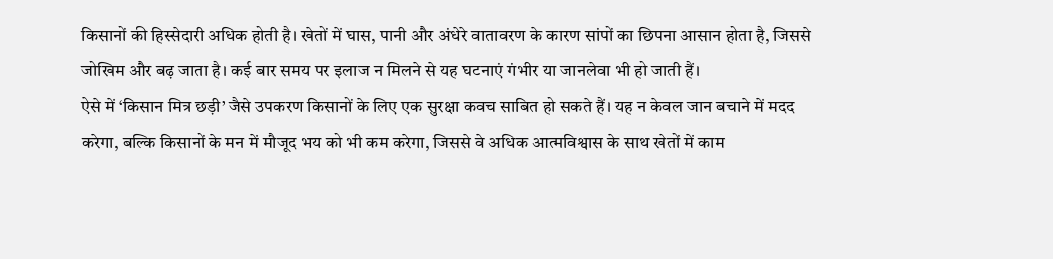किसानों की हिस्सेदारी अधिक होती है। खेतों में घास, पानी और अंधेरे वातावरण के कारण सांपों का छिपना आसान होता है, जिससे जोखिम और बढ़ जाता है। कई बार समय पर इलाज न मिलने से यह घटनाएं गंभीर या जानलेवा भी हो जाती हैं।
ऐसे में ‘किसान मित्र छड़ी’ जैसे उपकरण किसानों के लिए एक सुरक्षा कवच साबित हो सकते हैं। यह न केवल जान बचाने में मदद करेगा, बल्कि किसानों के मन में मौजूद भय को भी कम करेगा, जिससे वे अधिक आत्मविश्वास के साथ खेतों में काम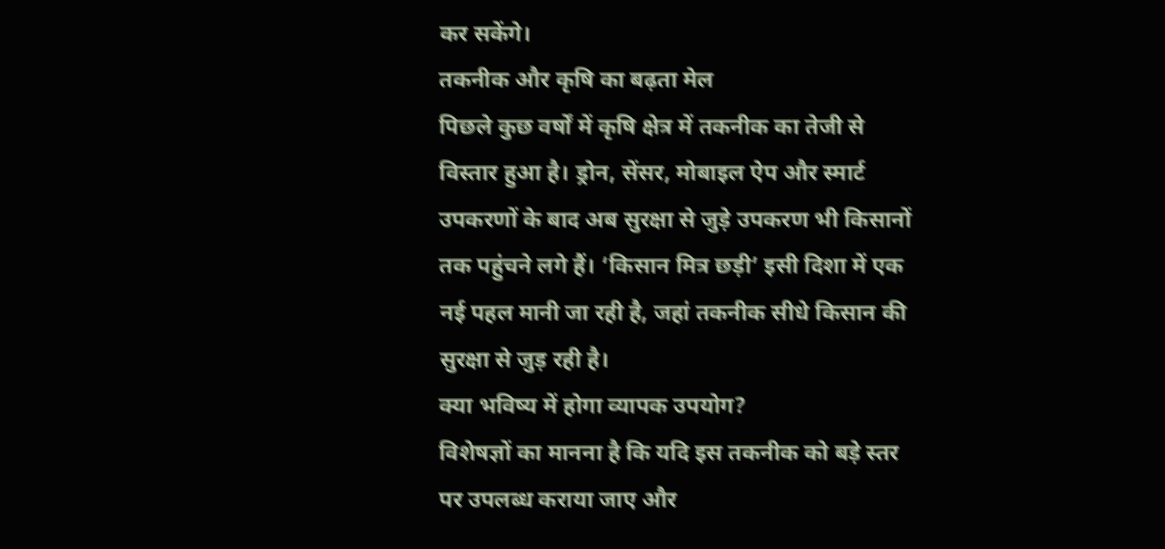कर सकेंगे।
तकनीक और कृषि का बढ़ता मेल
पिछले कुछ वर्षों में कृषि क्षेत्र में तकनीक का तेजी से विस्तार हुआ है। ड्रोन, सेंसर, मोबाइल ऐप और स्मार्ट उपकरणों के बाद अब सुरक्षा से जुड़े उपकरण भी किसानों तक पहुंचने लगे हैं। ‘किसान मित्र छड़ी’ इसी दिशा में एक नई पहल मानी जा रही है, जहां तकनीक सीधे किसान की सुरक्षा से जुड़ रही है।
क्या भविष्य में होगा व्यापक उपयोग?
विशेषज्ञों का मानना है कि यदि इस तकनीक को बड़े स्तर पर उपलब्ध कराया जाए और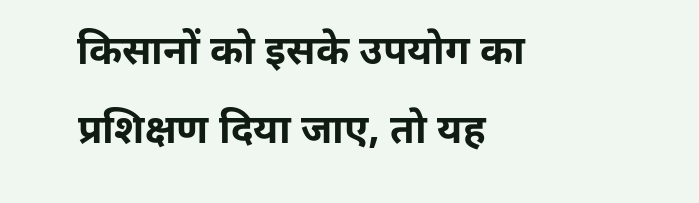किसानों को इसके उपयोग का प्रशिक्षण दिया जाए, तो यह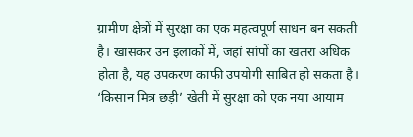ग्रामीण क्षेत्रों में सुरक्षा का एक महत्वपूर्ण साधन बन सकती है। खासकर उन इलाकों में, जहां सांपों का खतरा अधिक होता है, यह उपकरण काफी उपयोगी साबित हो सकता है।
‘किसान मित्र छड़ी’ खेती में सुरक्षा को एक नया आयाम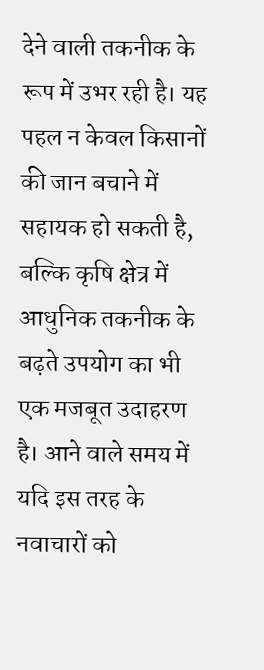देने वाली तकनीक के रूप में उभर रही है। यह पहल न केवल किसानों की जान बचाने में सहायक हो सकती है, बल्कि कृषि क्षेत्र में आधुनिक तकनीक के बढ़ते उपयोग का भी एक मजबूत उदाहरण है। आने वाले समय में यदि इस तरह के नवाचारों को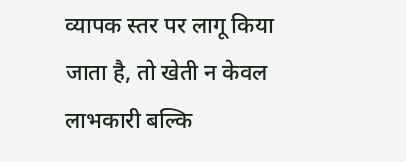व्यापक स्तर पर लागू किया जाता है, तो खेती न केवल लाभकारी बल्कि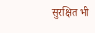सुरक्षित भी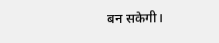बन सकेगी।